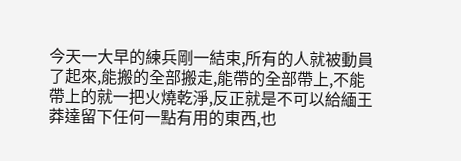今天一大早的練兵剛一結束,所有的人就被動員了起來,能搬的全部搬走,能帶的全部帶上,不能帶上的就一把火燒乾淨,反正就是不可以給緬王莽達留下任何一點有用的東西,也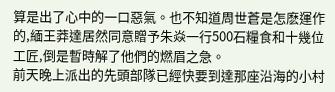算是出了心中的一口惡氣。也不知道周世蒼是怎麽運作的,緬王莽達居然同意贈予朱焱一行500石糧食和十幾位工匠,倒是暫時解了他們的燃眉之急。
前天晚上派出的先頭部隊已經快要到達那座沿海的小村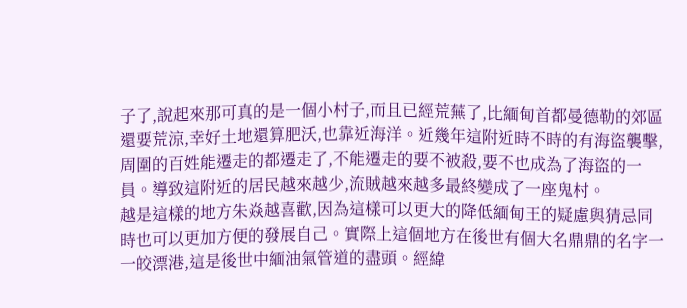子了,說起來那可真的是一個小村子,而且已經荒蕪了,比緬甸首都曼德勒的郊區還要荒涼,幸好土地還算肥沃,也靠近海洋。近幾年這附近時不時的有海盜襲擊,周圍的百姓能遷走的都遷走了,不能遷走的要不被殺,要不也成為了海盜的一員。導致這附近的居民越來越少,流賊越來越多最終變成了一座鬼村。
越是這樣的地方朱焱越喜歡,因為這樣可以更大的降低緬甸王的疑慮與猜忌同時也可以更加方便的發展自己。實際上這個地方在後世有個大名鼎鼎的名字一一皎漂港,這是後世中緬油氣管道的盡頭。經緯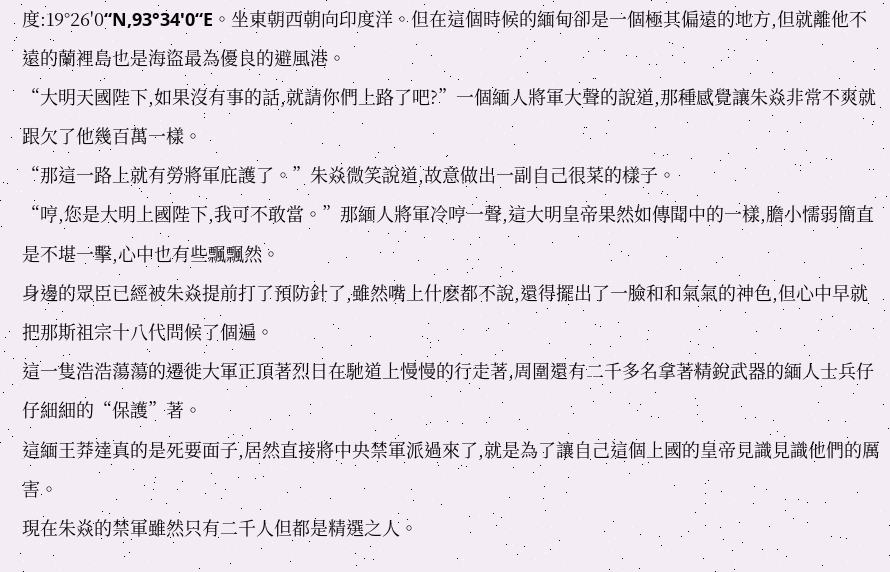度:19°26'0“N,93°34'0“E。坐東朝西朝向印度洋。但在這個時候的緬甸卻是一個極其偏遠的地方,但就離他不遠的蘭裡島也是海盜最為優良的避風港。
“大明天國陛下,如果沒有事的話,就請你們上路了吧?”一個緬人將軍大聲的說道,那種感覺讓朱焱非常不爽就跟欠了他幾百萬一樣。
“那這一路上就有勞將軍庇護了。”朱焱微笑說道,故意做出一副自己很菜的樣子。
“哼,您是大明上國陛下,我可不敢當。”那緬人將軍冷哼一聲,這大明皇帝果然如傳聞中的一樣,膽小懦弱簡直是不堪一擊,心中也有些飄飄然。
身邊的眾臣已經被朱焱提前打了預防針了,雖然嘴上什麽都不說,還得擺出了一臉和和氣氣的神色,但心中早就把那斯祖宗十八代問候了個遍。
這一隻浩浩蕩蕩的遷徙大軍正頂著烈日在馳道上慢慢的行走著,周圍還有二千多名拿著精銳武器的緬人士兵仔仔細細的“保護”著。
這緬王莽達真的是死要面子,居然直接將中央禁軍派過來了,就是為了讓自己這個上國的皇帝見識見識他們的厲害。
現在朱焱的禁軍雖然只有二千人但都是精選之人。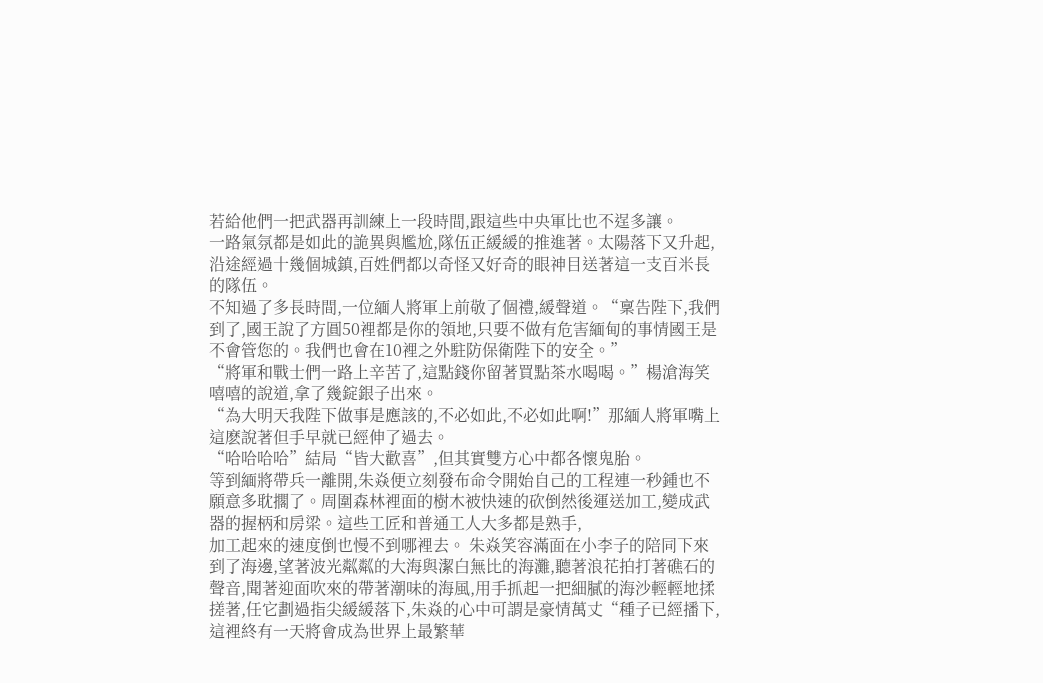若給他們一把武器再訓練上一段時間,跟這些中央軍比也不逞多讓。
一路氣氛都是如此的詭異與尷尬,隊伍正緩緩的推進著。太陽落下又升起,沿途經過十幾個城鎮,百姓們都以奇怪又好奇的眼神目送著這一支百米長的隊伍。
不知過了多長時間,一位緬人將軍上前敬了個禮,緩聲道。“稟告陛下,我們到了,國王說了方圓50裡都是你的領地,只要不做有危害緬甸的事情國王是不會管您的。我們也會在10裡之外駐防保衛陛下的安全。”
“將軍和戰士們一路上辛苦了,這點錢你留著買點茶水喝喝。”楊滄海笑嘻嘻的說道,拿了幾錠銀子出來。
“為大明天我陛下做事是應該的,不必如此,不必如此啊!”那緬人將軍嘴上這麽說著但手早就已經伸了過去。
“哈哈哈哈”結局“皆大歡喜”,但其實雙方心中都各懷鬼胎。
等到緬將帶兵一離開,朱焱便立刻發布命令開始自己的工程連一秒鍾也不願意多耽擱了。周圍森林裡面的樹木被快速的砍倒然後運送加工,變成武器的握柄和房梁。這些工匠和普通工人大多都是熟手,
加工起來的速度倒也慢不到哪裡去。 朱焱笑容滿面在小李子的陪同下來到了海邊,望著波光粼粼的大海與潔白無比的海灘,聽著浪花拍打著礁石的聲音,聞著迎面吹來的帶著潮味的海風,用手抓起一把細膩的海沙輕輕地揉搓著,任它劃過指尖緩緩落下,朱焱的心中可謂是豪情萬丈“種子已經播下,這裡終有一天將會成為世界上最繁華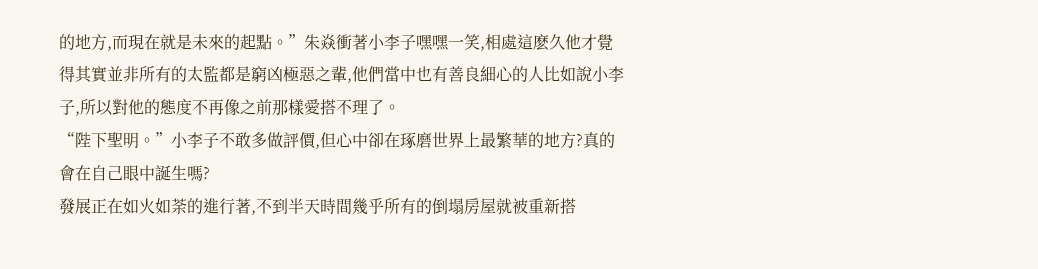的地方,而現在就是未來的起點。”朱焱衝著小李子嘿嘿一笑,相處這麽久他才覺得其實並非所有的太監都是窮凶極惡之輩,他們當中也有善良細心的人比如說小李子,所以對他的態度不再像之前那樣愛搭不理了。
“陛下聖明。”小李子不敢多做評價,但心中卻在琢磨世界上最繁華的地方?真的會在自己眼中誕生嗎?
發展正在如火如荼的進行著,不到半天時間幾乎所有的倒塌房屋就被重新搭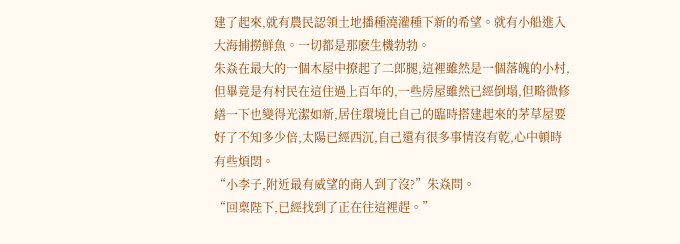建了起來,就有農民認領土地播種澆灌種下新的希望。就有小船進入大海捕撈鮮魚。一切都是那麽生機勃勃。
朱焱在最大的一個木屋中撩起了二郎腿,這裡雖然是一個落魄的小村,但畢竟是有村民在這住過上百年的,一些房屋雖然已經倒塌,但略微修繕一下也變得光潔如新,居住環境比自己的臨時搭建起來的茅草屋要好了不知多少倍,太陽已經西沉,自己還有很多事情沒有乾,心中頓時有些煩悶。
“小李子,附近最有威望的商人到了沒?”朱焱問。
“回稟陛下,已經找到了正在往這裡趕。”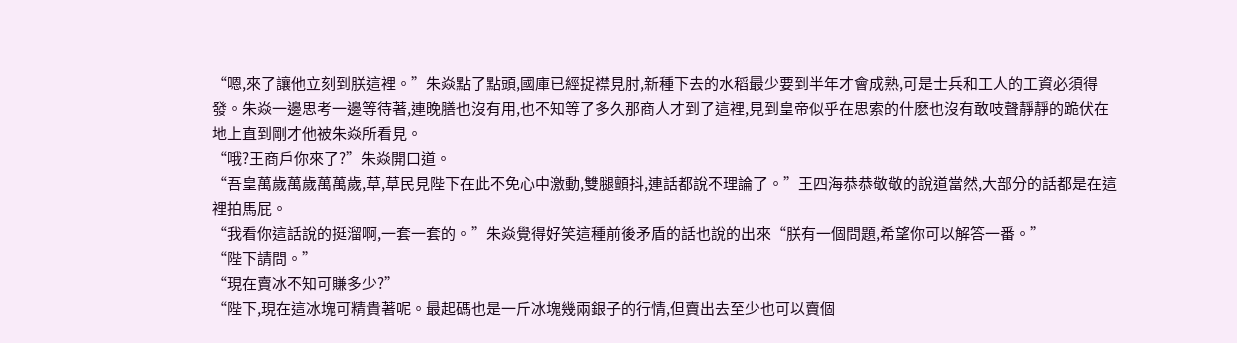“嗯,來了讓他立刻到朕這裡。”朱焱點了點頭,國庫已經捉襟見肘,新種下去的水稻最少要到半年才會成熟,可是士兵和工人的工資必須得發。朱焱一邊思考一邊等待著,連晚膳也沒有用,也不知等了多久那商人才到了這裡,見到皇帝似乎在思索的什麽也沒有敢吱聲靜靜的跪伏在地上直到剛才他被朱焱所看見。
“哦?王商戶你來了?”朱焱開口道。
“吾皇萬歲萬歲萬萬歲,草,草民見陛下在此不免心中激動,雙腿顫抖,連話都說不理論了。”王四海恭恭敬敬的說道當然,大部分的話都是在這裡拍馬屁。
“我看你這話說的挺溜啊,一套一套的。”朱焱覺得好笑這種前後矛盾的話也說的出來“朕有一個問題,希望你可以解答一番。”
“陛下請問。”
“現在賣冰不知可賺多少?”
“陛下,現在這冰塊可精貴著呢。最起碼也是一斤冰塊幾兩銀子的行情,但賣出去至少也可以賣個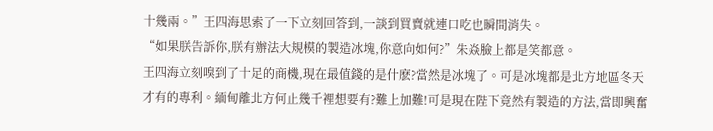十幾兩。”王四海思索了一下立刻回答到,一談到買賣就連口吃也瞬間消失。
“如果朕告訴你,朕有辦法大規模的製造冰塊,你意向如何?”朱焱臉上都是笑都意。
王四海立刻嗅到了十足的商機,現在最值錢的是什麽?當然是冰塊了。可是冰塊都是北方地區冬天才有的專利。緬甸離北方何止幾千裡想要有?難上加難!可是現在陛下竟然有製造的方法,當即興奮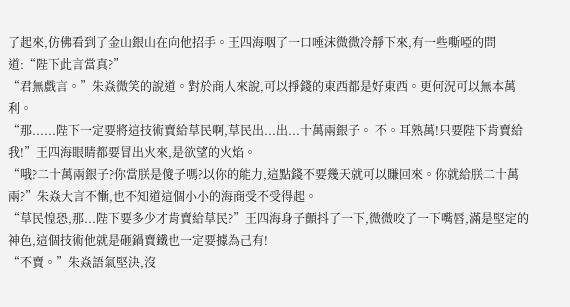了起來,仿佛看到了金山銀山在向他招手。王四海咽了一口唾沫微微冷靜下來,有一些嘶啞的問道:“陛下此言當真?”
“君無戲言。”朱焱微笑的說道。對於商人來說,可以掙錢的東西都是好東西。更何況可以無本萬利。
“那......陛下一定要將這技術賣給草民啊,草民出...出...十萬兩銀子。 不。耳熟萬!只要陛下肯賣給我!”王四海眼睛都要冒出火來,是欲望的火焰。
“哦?二十萬兩銀子?你當朕是傻子嗎?以你的能力,這點錢不要幾天就可以賺回來。你就給朕二十萬兩?”朱焱大言不慚,也不知道這個小小的海商受不受得起。
“草民惶恐,那...陛下要多少才肯賣給草民?”王四海身子顫抖了一下,微微咬了一下嘴唇,滿是堅定的神色,這個技術他就是砸鍋賣鐵也一定要據為己有!
“不賣。”朱焱語氣堅決,沒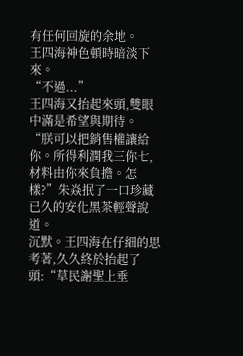有任何回旋的余地。
王四海神色頓時暗淡下來。
“不過...”
王四海又抬起來頭,雙眼中滿是希望與期待。
“朕可以把銷售權讓給你。所得利潤我三你七,材料由你來負擔。怎樣?”朱焱抿了一口珍藏已久的安化黑茶輕聲說道。
沉默。王四海在仔細的思考著,久久終於抬起了頭:“草民謝聖上垂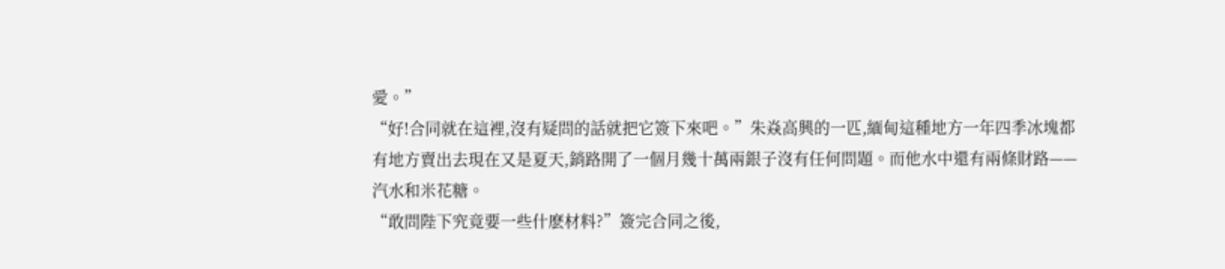愛。”
“好!合同就在這裡,沒有疑問的話就把它簽下來吧。”朱焱高興的一匹,緬甸這種地方一年四季冰塊都有地方賣出去現在又是夏天,銷路開了一個月幾十萬兩銀子沒有任何問題。而他水中還有兩條財路——汽水和米花糖。
“敢問陛下究竟要一些什麽材料?”簽完合同之後,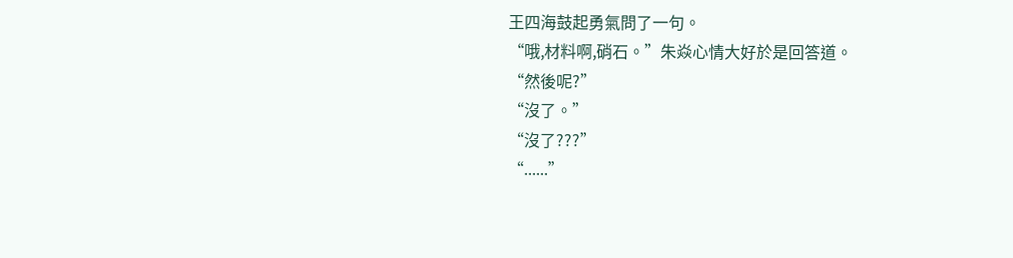王四海鼓起勇氣問了一句。
“哦,材料啊,硝石。”朱焱心情大好於是回答道。
“然後呢?”
“沒了。”
“沒了???”
“......”